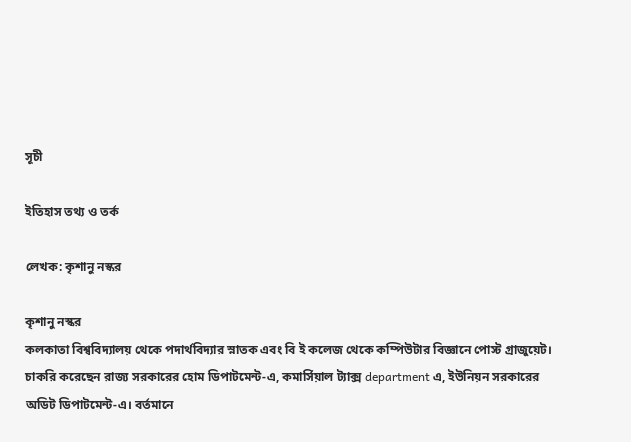সূচী

ইতিহাস তথ্য ও তর্ক

লেখক: কৃশানু নস্কর

কৃশানু নস্কর
কলকাতা বিশ্ববিদ্যালয় থেকে পদার্থবিদ্যার স্নাতক এবং বি ই কলেজ থেকে কম্পিউটার বিজ্ঞানে পোস্ট গ্রাজুয়েট। চাকরি করেছেন রাজ্য সরকারের হোম ডিপাটমেন্ট-এ, কমার্সিয়াল ট্যাক্স department এ, ইউনিয়ন সরকারের অডিট ডিপাটমেন্ট-এ। বর্তমানে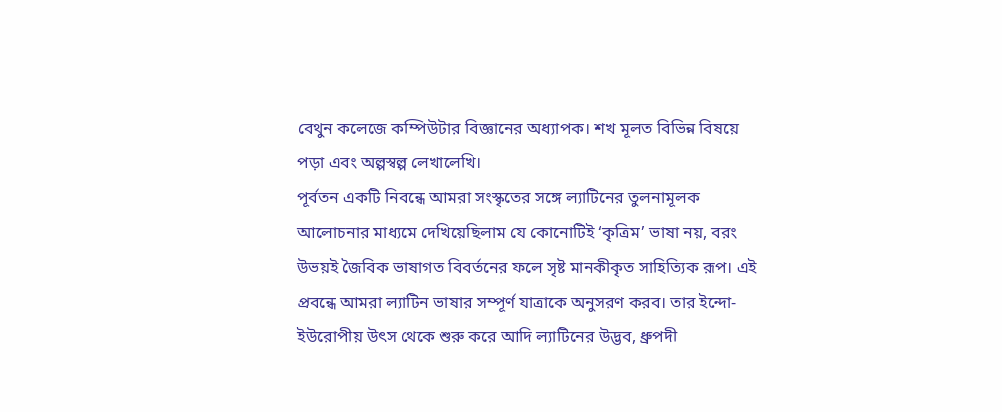বেথুন কলেজে কম্পিউটার বিজ্ঞানের অধ্যাপক। শখ মূলত বিভিন্ন বিষয়ে পড়া এবং অল্পস্বল্প লেখালেখি।
পূর্বতন একটি নিবন্ধে আমরা সংস্কৃতের সঙ্গে ল্যাটিনের তুলনামূলক আলোচনার মাধ্যমে দেখিয়েছিলাম যে কোনোটিই ‘কৃত্রিম’ ভাষা নয়, বরং উভয়ই জৈবিক ভাষাগত বিবর্তনের ফলে সৃষ্ট মানকীকৃত সাহিত্যিক রূপ। এই প্রবন্ধে আমরা ল্যাটিন ভাষার সম্পূর্ণ যাত্রাকে অনুসরণ করব। তার ইন্দো-ইউরোপীয় উৎস থেকে শুরু করে আদি ল্যাটিনের উদ্ভব, ধ্রুপদী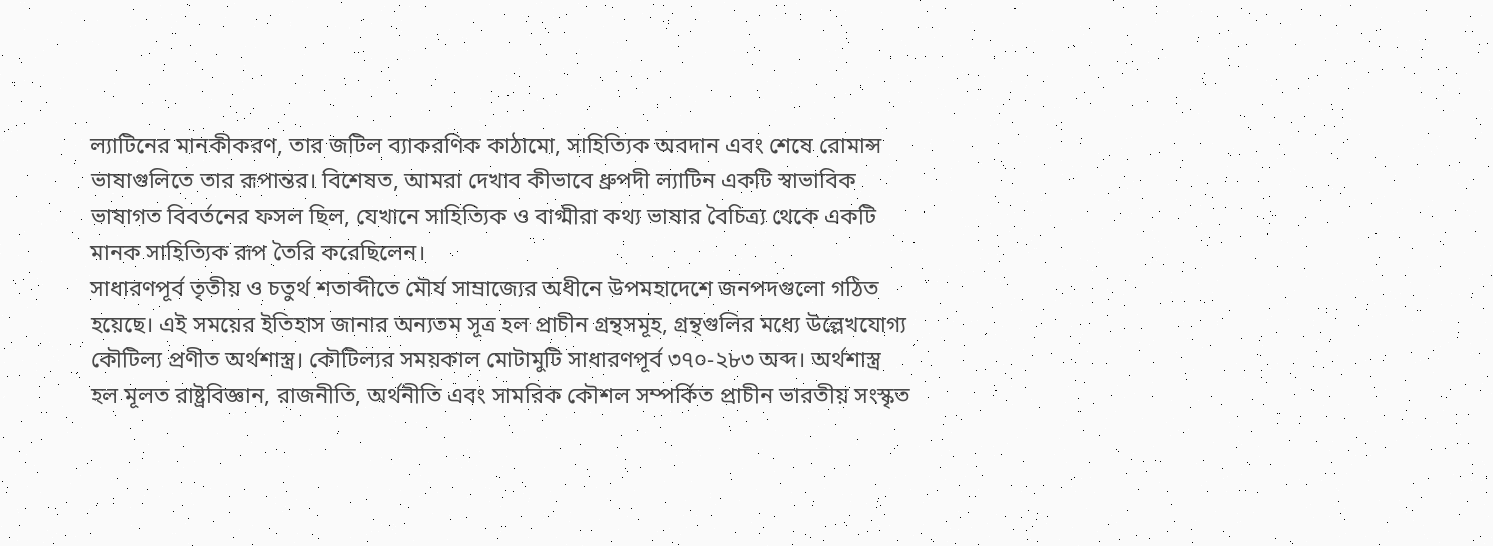ল্যাটিনের মানকীকরণ, তার জটিল ব্যাকরণিক কাঠামো, সাহিত্যিক অবদান এবং শেষে রোমান্স ভাষাগুলিতে তার রূপান্তর। বিশেষত, আমরা দেখাব কীভাবে ধ্রুপদী ল্যাটিন একটি স্বাভাবিক ভাষাগত বিবর্তনের ফসল ছিল, যেখানে সাহিত্যিক ও বাগ্মীরা কথ্য ভাষার বৈচিত্র্য থেকে একটি মানক সাহিত্যিক রূপ তৈরি করেছিলেন।
সাধারণপূর্ব তৃতীয় ও চতুর্থ শতাব্দীতে মৌর্য সাম্রাজ্যের অধীনে উপমহাদেশে জনপদগুলো গঠিত হয়েছে। এই সময়ের ইতিহাস জানার অন্যতম সূত্র হল প্রাচীন গ্রন্থসমূহ, গ্রন্থগুলির মধ্যে উল্লেখযোগ্য কৌটিল্য প্রণীত অর্থশাস্ত্র। কৌটিল্যর সময়কাল মোটামুটি সাধারণপূর্ব ৩৭০-২৮৩ অব্দ। অর্থশাস্ত্র হল মূলত রাষ্ট্রবিজ্ঞান, রাজনীতি, অর্থনীতি এবং সামরিক কৌশল সম্পর্কিত প্রাচীন ভারতীয় সংস্কৃত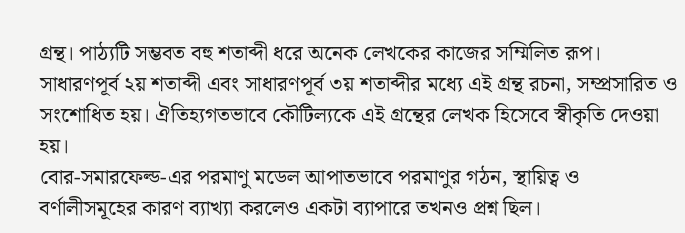গ্রন্থ। পাঠ্যটি সম্ভবত বহু শতাব্দী ধরে অনেক লেখকের কাজের সম্মিলিত রূপ। সাধারণপূর্ব ২য় শতাব্দী এবং সাধারণপূর্ব ৩য় শতাব্দীর মধ্যে এই গ্রন্থ রচনা, সম্প্রসারিত ও সংশোধিত হয়। ঐতিহ্যগতভাবে কৌটিল্যকে এই গ্রন্থের লেখক হিসেবে স্বীকৃতি দেওয়া হয়।
বোর-সমারফেল্ড-এর পরমাণু মডেল আপাতভাবে পরমাণুর গঠন, স্থায়িত্ব ও বর্ণালীসমূহের কারণ ব্যাখ্যা করলেও একটা ব্যাপারে তখনও প্রশ্ন ছিল।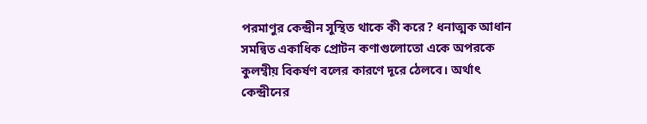পরমাণুর কেন্দ্রীন সুস্থিত থাকে কী করে? ধনাত্মক আধান সমন্বিত একাধিক প্রোটন কণাগুলোতো একে অপরকে কুলম্বীয় বিকর্ষণ বলের কারণে দূরে ঠেলবে। অর্থাৎ কেন্দ্রীনের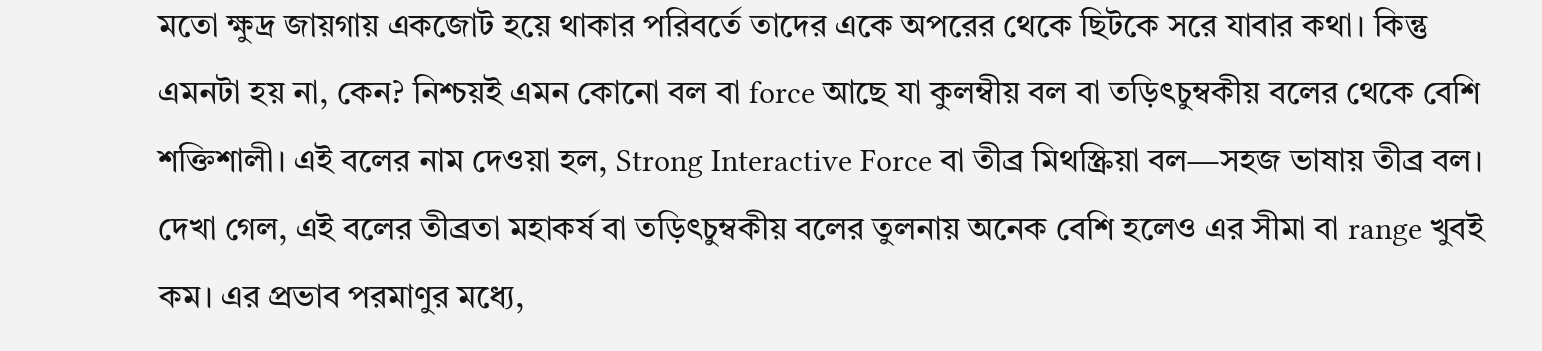মতো ক্ষুদ্র জায়গায় একজোট হয়ে থাকার পরিবর্তে তাদের একে অপরের থেকে ছিটকে সরে যাবার কথা। কিন্তু এমনটা হয় না, কেন? নিশ্চয়ই এমন কোনো বল বা force আছে যা কুলম্বীয় বল বা তড়িৎচুম্বকীয় বলের থেকে বেশি শক্তিশালী। এই বলের নাম দেওয়া হল, Strong Interactive Force বা তীব্র মিথস্ক্রিয়া বল—সহজ ভাষায় তীব্র বল। দেখা গেল, এই বলের তীব্রতা মহাকর্ষ বা তড়িৎচুম্বকীয় বলের তুলনায় অনেক বেশি হলেও এর সীমা বা range খুবই কম। এর প্রভাব পরমাণুর মধ্যে,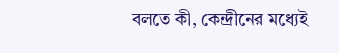বলতে কী, কেন্দ্রীনের মধ্যেই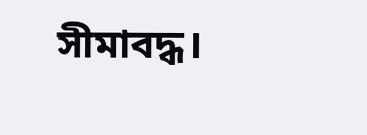সীমাবদ্ধ।